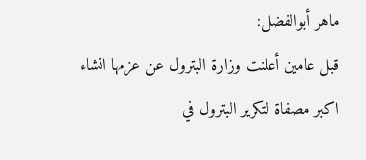ماهر أبوالفضل:
قبل عامين أعلنت وزارة البترول عن عزمها انشاء اكبر مصفاة لتكرير البترول في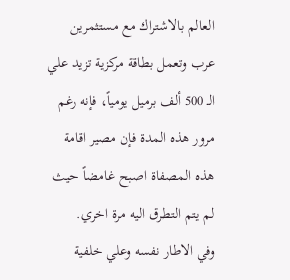العالم بالاشتراك مع مستثمرين عرب وتعمل بطاقة مركزية تزيد علي الـ 500 ألف برميل يومياً، فإنه رغم مرور هذه المدة فإن مصير اقامة هذه المصفاة اصبح غامضاً حيث لم يتم التطرق اليه مرة اخري.
وفي الاطار نفسه وعلي خلفية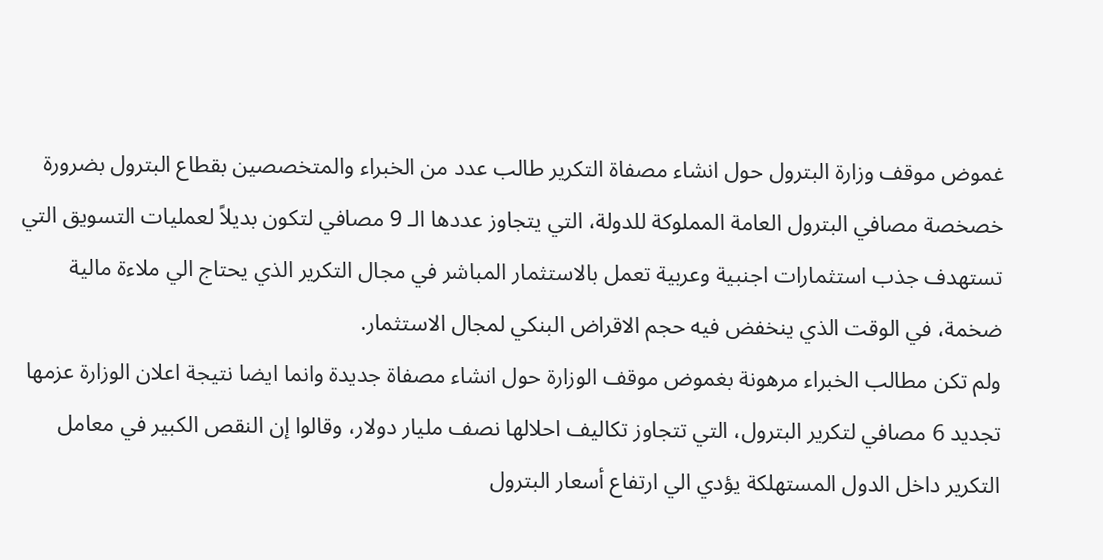غموض موقف وزارة البترول حول انشاء مصفاة التكرير طالب عدد من الخبراء والمتخصصين بقطاع البترول بضرورة خصخصة مصافي البترول العامة المملوكة للدولة، التي يتجاوز عددها الـ 9 مصافي لتكون بديلاً لعمليات التسويق التي تستهدف جذب استثمارات اجنبية وعربية تعمل بالاستثمار المباشر في مجال التكرير الذي يحتاج الي ملاءة مالية ضخمة، في الوقت الذي ينخفض فيه حجم الاقراض البنكي لمجال الاستثمار.
ولم تكن مطالب الخبراء مرهونة بغموض موقف الوزارة حول انشاء مصفاة جديدة وانما ايضا نتيجة اعلان الوزارة عزمها تجديد 6 مصافي لتكرير البترول، التي تتجاوز تكاليف احلالها نصف مليار دولار، وقالوا إن النقص الكبير في معامل التكرير داخل الدول المستهلكة يؤدي الي ارتفاع أسعار البترول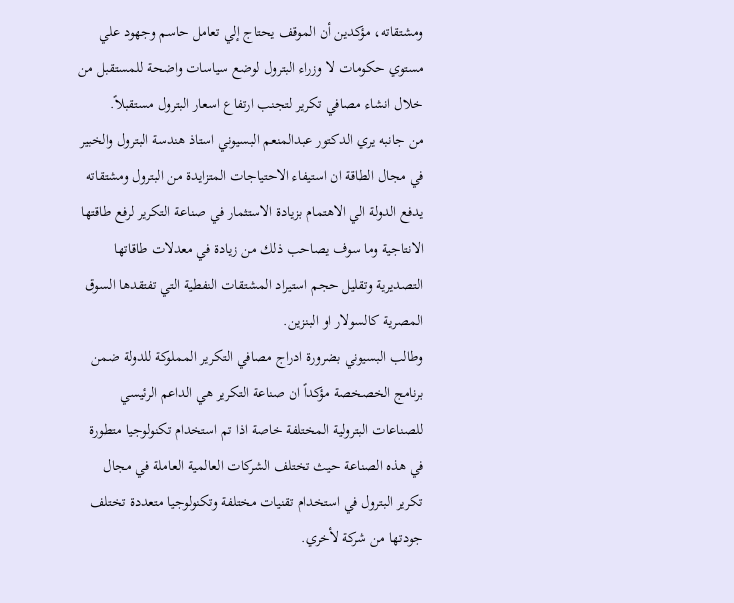ومشتقاته، مؤكدين أن الموقف يحتاج إلي تعامل حاسم وجهود علي مستوي حكومات لا وزراء البترول لوضع سياسات واضحة للمستقبل من خلال انشاء مصافي تكرير لتجنب ارتفاع اسعار البترول مستقبلاً.
من جانبه يري الدكتور عبدالمنعم البسيوني استاذ هندسة البترول والخبير في مجال الطاقة ان استيفاء الاحتياجات المتزايدة من البترول ومشتقاته يدفع الدولة الي الاهتمام بزيادة الاستثمار في صناعة التكرير لرفع طاقتها الانتاجية وما سوف يصاحب ذلك من زيادة في معدلات طاقاتها التصديرية وتقليل حجم استيراد المشتقات النفطية التي تفتقدها السوق المصرية كالسولار او البنزين.
وطالب البسيوني بضرورة ادراج مصافي التكرير المملوكة للدولة ضمن برنامج الخصخصة مؤكداً ان صناعة التكرير هي الداعم الرئيسي للصناعات البترولية المختلفة خاصة اذا تم استخدام تكنولوجيا متطورة في هذه الصناعة حيث تختلف الشركات العالمية العاملة في مجال تكرير البترول في استخدام تقنيات مختلفة وتكنولوجيا متعددة تختلف جودتها من شركة لأخري.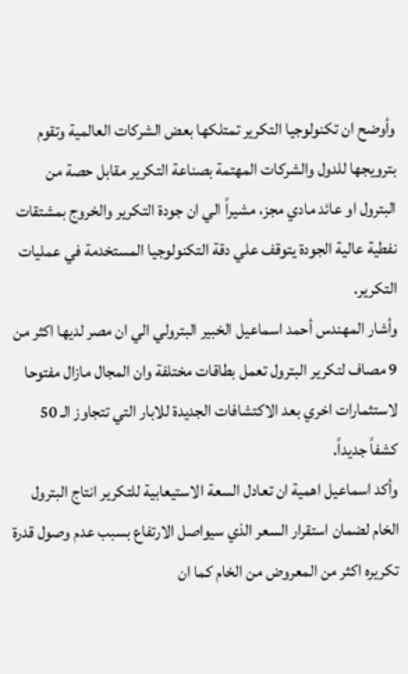وأوضح ان تكنولوجيا التكرير تمتلكها بعض الشركات العالمية وتقوم بترويجها للدول والشركات المهتمة بصناعة التكرير مقابل حصة من البترول او عائد مادي مجز، مشيراً الي ان جودة التكرير والخروج بمشتقات نفطية عالية الجودة يتوقف علي دقة التكنولوجيا المستخدمة في عمليات التكرير.
وأشار المهندس أحمد اسماعيل الخبير البترولي الي ان مصر لديها اكثر من 9 مصاف لتكرير البترول تعمل بطاقات مختلفة وان المجال مازال مفتوحا لاستثمارات اخري بعد الاكتشافات الجديدة للابار التي تتجاوز الـ 50 كشفاً جديداً.
وأكد اسماعيل اهمية ان تعادل السعة الاستيعابية للتكرير انتاج البترول الخام لضمان استقرار السعر الذي سيواصل الارتفاع بسبب عدم وصول قدرة تكريره اكثر من المعروض من الخام كما ان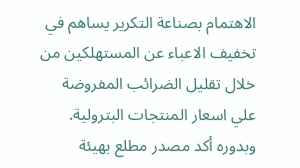الاهتمام بصناعة التكرير يساهم في تخفيف الاعباء عن المستهلكين من خلال تقليل الضرائب المفروضة علي اسعار المنتجات البترولية.
وبدوره أكد مصدر مطلع بهيئة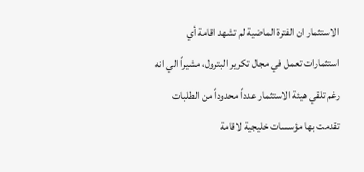الاستثمار ان الفترة الماضية لم تشهد اقامة أي استثمارات تعمل في مجال تكرير البترول، مشيراً الي انه رغم تلقي هيئة الاستثمار عدداً محدوداً من الطلبات تقدمت بها مؤسسات خليجية لاقامة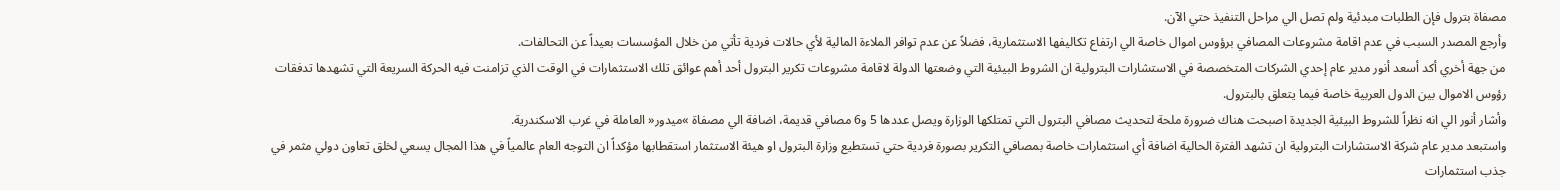مصفاة بترول فإن الطلبات مبدئية ولم تصل الي مراحل التنفيذ حتي الآن.
وأرجع المصدر السبب في عدم اقامة مشروعات المصافي برؤوس اموال خاصة الي ارتفاع تكاليفها الاستثمارية، فضلاً عن عدم توافر الملاءة المالية لأي حالات فردية تأتي من خلال المؤسسات بعيداً عن التحالفات.
من جهة أخري أكد أسعد أنور مدير عام إحدي الشركات المتخصصة في الاستشارات البترولية ان الشروط البيئية التي وضعتها الدولة لاقامة مشروعات تكرير البترول أحد أهم عوائق تلك الاستثمارات في الوقت الذي تزامنت فيه الحركة السريعة التي تشهدها تدفقات رؤوس الاموال بين الدول العربية خاصة فيما يتعلق بالبترول.
وأشار أنور الي انه نظراً للشروط البيئية الجديدة اصبحت هناك ضرورة ملحة لتحديث مصافي البترول التي تمتلكها الوزارة ويصل عددها 5 و6 مصافي قديمة، اضافة الي مصفاة »ميدور« العاملة في غرب الاسكندرية.
واستبعد مدير عام شركة الاستشارات البترولية ان تشهد الفترة الحالية اضافة أي استثمارات خاصة بمصافي التكرير بصورة فردية حتي تستطيع وزارة البترول او هيئة الاستثمار استقطابها مؤكداً ان التوجه العام عالمياً في هذا المجال يسعي لخلق تعاون دولي مثمر في جذب استثمارات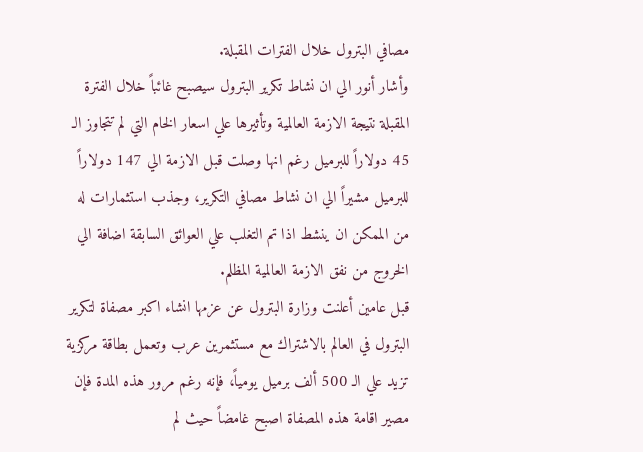مصافي البترول خلال الفترات المقبلة.
وأشار أنور الي ان نشاط تكرير البترول سيصبح غائباً خلال الفترة المقبلة نتيجة الازمة العالمية وتأثيرها علي اسعار الخام التي لم تتجاوز الـ 45 دولاراً للبرميل رغم انها وصلت قبل الازمة الي 147 دولاراً للبرميل مشيراً الي ان نشاط مصافي التكرير، وجذب استثمارات له من الممكن ان ينشط اذا تم التغلب علي العوائق السابقة اضافة الي الخروج من نفق الازمة العالمية المظلم.
قبل عامين أعلنت وزارة البترول عن عزمها انشاء اكبر مصفاة لتكرير البترول في العالم بالاشتراك مع مستثمرين عرب وتعمل بطاقة مركزية تزيد علي الـ 500 ألف برميل يومياً، فإنه رغم مرور هذه المدة فإن مصير اقامة هذه المصفاة اصبح غامضاً حيث لم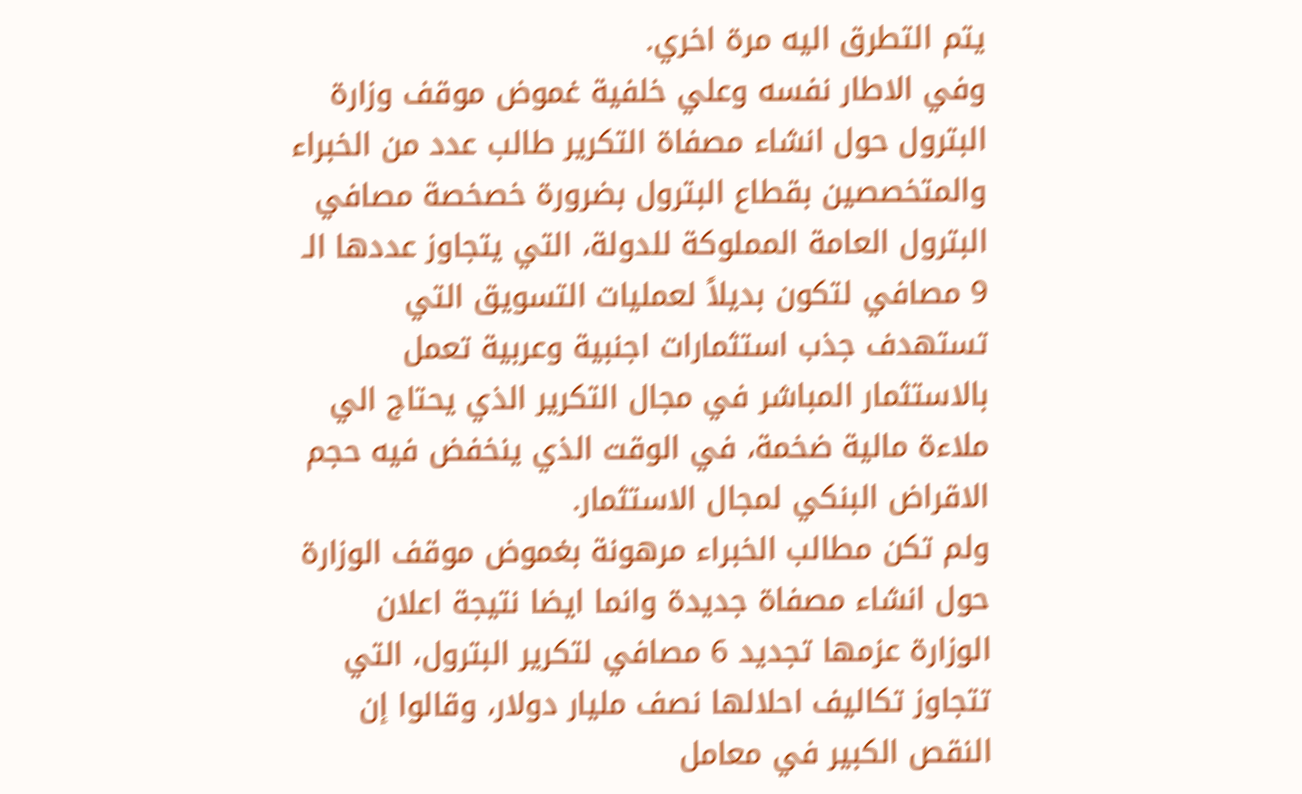يتم التطرق اليه مرة اخري.
وفي الاطار نفسه وعلي خلفية غموض موقف وزارة البترول حول انشاء مصفاة التكرير طالب عدد من الخبراء والمتخصصين بقطاع البترول بضرورة خصخصة مصافي البترول العامة المملوكة للدولة، التي يتجاوز عددها الـ 9 مصافي لتكون بديلاً لعمليات التسويق التي تستهدف جذب استثمارات اجنبية وعربية تعمل بالاستثمار المباشر في مجال التكرير الذي يحتاج الي ملاءة مالية ضخمة، في الوقت الذي ينخفض فيه حجم الاقراض البنكي لمجال الاستثمار.
ولم تكن مطالب الخبراء مرهونة بغموض موقف الوزارة حول انشاء مصفاة جديدة وانما ايضا نتيجة اعلان الوزارة عزمها تجديد 6 مصافي لتكرير البترول، التي تتجاوز تكاليف احلالها نصف مليار دولار، وقالوا إن النقص الكبير في معامل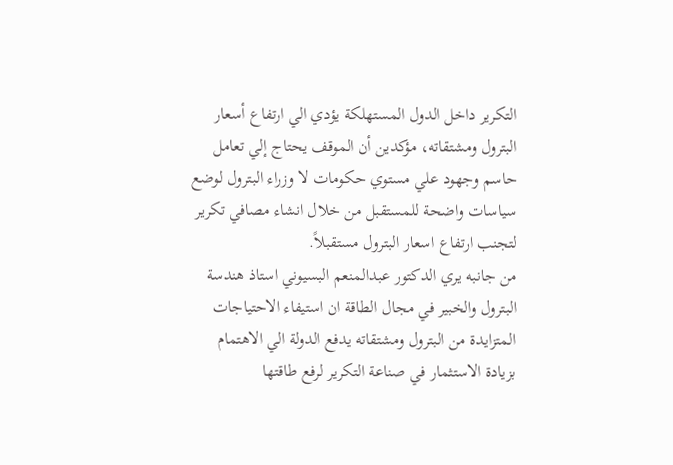التكرير داخل الدول المستهلكة يؤدي الي ارتفاع أسعار البترول ومشتقاته، مؤكدين أن الموقف يحتاج إلي تعامل حاسم وجهود علي مستوي حكومات لا وزراء البترول لوضع سياسات واضحة للمستقبل من خلال انشاء مصافي تكرير لتجنب ارتفاع اسعار البترول مستقبلاً.
من جانبه يري الدكتور عبدالمنعم البسيوني استاذ هندسة البترول والخبير في مجال الطاقة ان استيفاء الاحتياجات المتزايدة من البترول ومشتقاته يدفع الدولة الي الاهتمام بزيادة الاستثمار في صناعة التكرير لرفع طاقتها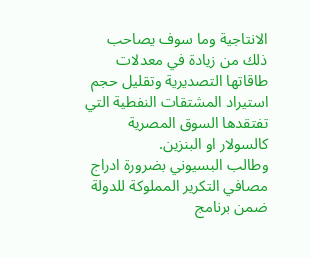الانتاجية وما سوف يصاحب ذلك من زيادة في معدلات طاقاتها التصديرية وتقليل حجم استيراد المشتقات النفطية التي تفتقدها السوق المصرية كالسولار او البنزين.
وطالب البسيوني بضرورة ادراج مصافي التكرير المملوكة للدولة ضمن برنامج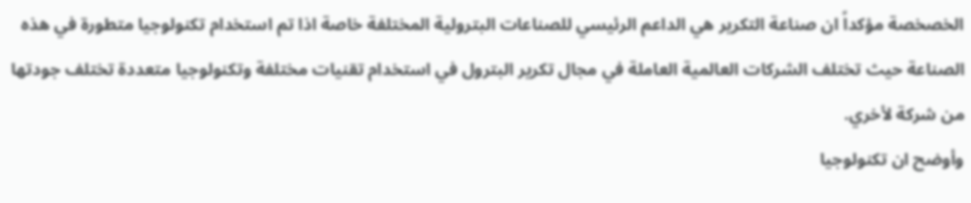الخصخصة مؤكداً ان صناعة التكرير هي الداعم الرئيسي للصناعات البترولية المختلفة خاصة اذا تم استخدام تكنولوجيا متطورة في هذه الصناعة حيث تختلف الشركات العالمية العاملة في مجال تكرير البترول في استخدام تقنيات مختلفة وتكنولوجيا متعددة تختلف جودتها من شركة لأخري.
وأوضح ان تكنولوجيا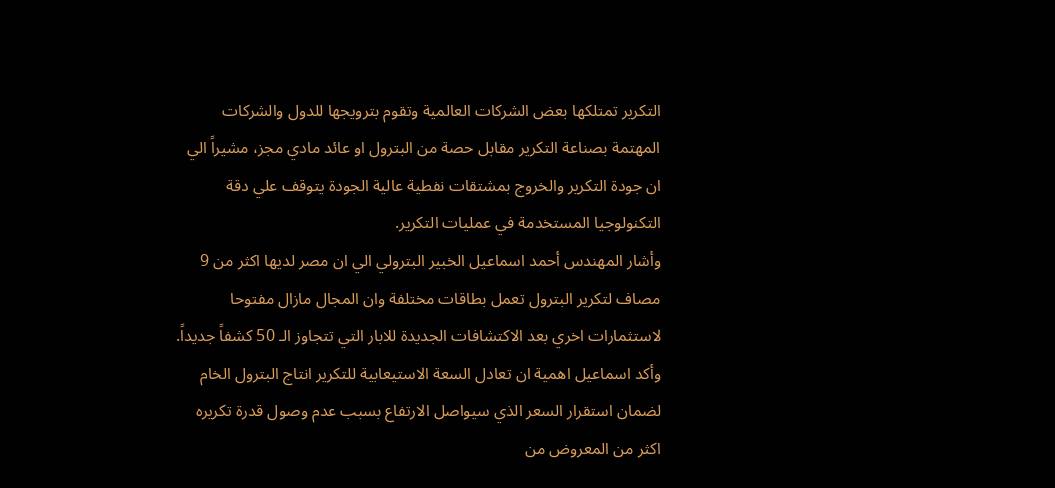التكرير تمتلكها بعض الشركات العالمية وتقوم بترويجها للدول والشركات المهتمة بصناعة التكرير مقابل حصة من البترول او عائد مادي مجز، مشيراً الي ان جودة التكرير والخروج بمشتقات نفطية عالية الجودة يتوقف علي دقة التكنولوجيا المستخدمة في عمليات التكرير.
وأشار المهندس أحمد اسماعيل الخبير البترولي الي ان مصر لديها اكثر من 9 مصاف لتكرير البترول تعمل بطاقات مختلفة وان المجال مازال مفتوحا لاستثمارات اخري بعد الاكتشافات الجديدة للابار التي تتجاوز الـ 50 كشفاً جديداً.
وأكد اسماعيل اهمية ان تعادل السعة الاستيعابية للتكرير انتاج البترول الخام لضمان استقرار السعر الذي سيواصل الارتفاع بسبب عدم وصول قدرة تكريره اكثر من المعروض من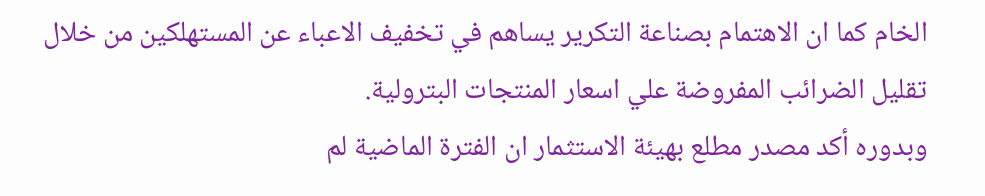الخام كما ان الاهتمام بصناعة التكرير يساهم في تخفيف الاعباء عن المستهلكين من خلال تقليل الضرائب المفروضة علي اسعار المنتجات البترولية.
وبدوره أكد مصدر مطلع بهيئة الاستثمار ان الفترة الماضية لم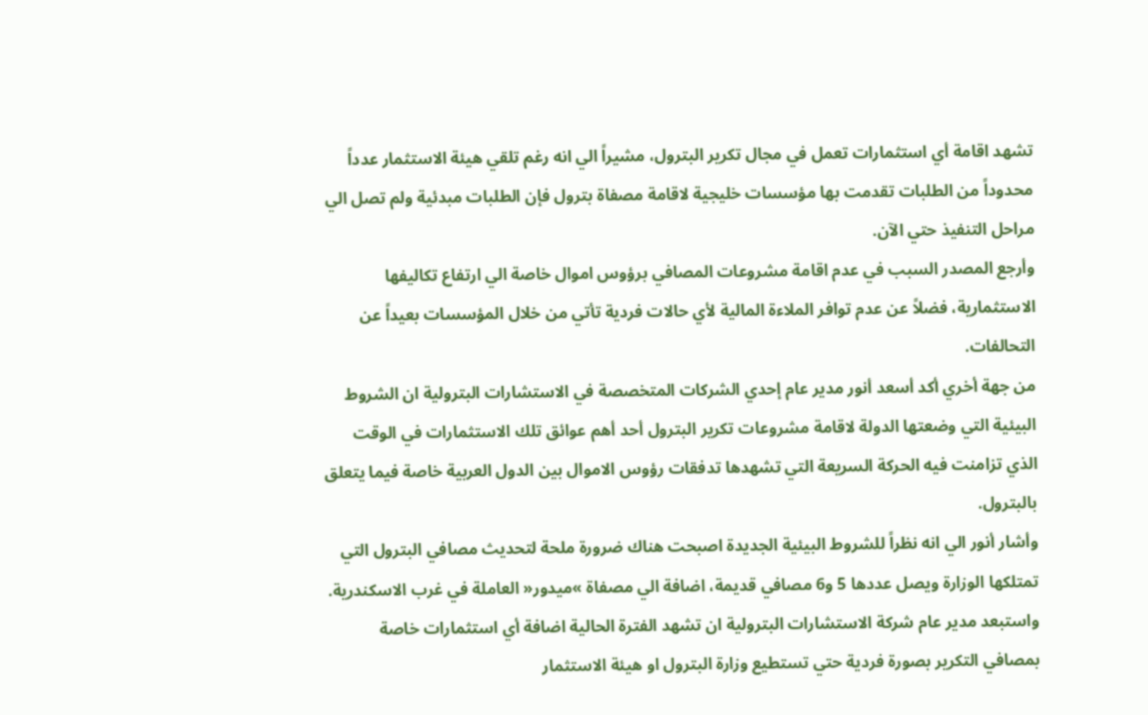تشهد اقامة أي استثمارات تعمل في مجال تكرير البترول، مشيراً الي انه رغم تلقي هيئة الاستثمار عدداً محدوداً من الطلبات تقدمت بها مؤسسات خليجية لاقامة مصفاة بترول فإن الطلبات مبدئية ولم تصل الي مراحل التنفيذ حتي الآن.
وأرجع المصدر السبب في عدم اقامة مشروعات المصافي برؤوس اموال خاصة الي ارتفاع تكاليفها الاستثمارية، فضلاً عن عدم توافر الملاءة المالية لأي حالات فردية تأتي من خلال المؤسسات بعيداً عن التحالفات.
من جهة أخري أكد أسعد أنور مدير عام إحدي الشركات المتخصصة في الاستشارات البترولية ان الشروط البيئية التي وضعتها الدولة لاقامة مشروعات تكرير البترول أحد أهم عوائق تلك الاستثمارات في الوقت الذي تزامنت فيه الحركة السريعة التي تشهدها تدفقات رؤوس الاموال بين الدول العربية خاصة فيما يتعلق بالبترول.
وأشار أنور الي انه نظراً للشروط البيئية الجديدة اصبحت هناك ضرورة ملحة لتحديث مصافي البترول التي تمتلكها الوزارة ويصل عددها 5 و6 مصافي قديمة، اضافة الي مصفاة »ميدور« العاملة في غرب الاسكندرية.
واستبعد مدير عام شركة الاستشارات البترولية ان تشهد الفترة الحالية اضافة أي استثمارات خاصة بمصافي التكرير بصورة فردية حتي تستطيع وزارة البترول او هيئة الاستثمار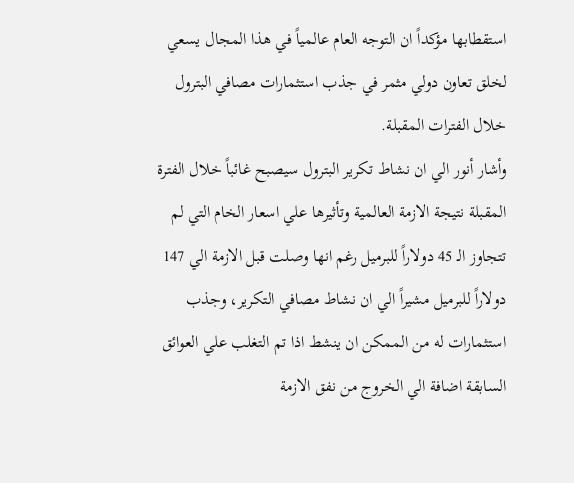استقطابها مؤكداً ان التوجه العام عالمياً في هذا المجال يسعي لخلق تعاون دولي مثمر في جذب استثمارات مصافي البترول خلال الفترات المقبلة.
وأشار أنور الي ان نشاط تكرير البترول سيصبح غائباً خلال الفترة المقبلة نتيجة الازمة العالمية وتأثيرها علي اسعار الخام التي لم تتجاوز الـ 45 دولاراً للبرميل رغم انها وصلت قبل الازمة الي 147 دولاراً للبرميل مشيراً الي ان نشاط مصافي التكرير، وجذب استثمارات له من الممكن ان ينشط اذا تم التغلب علي العوائق السابقة اضافة الي الخروج من نفق الازمة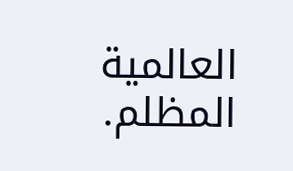العالمية المظلم.